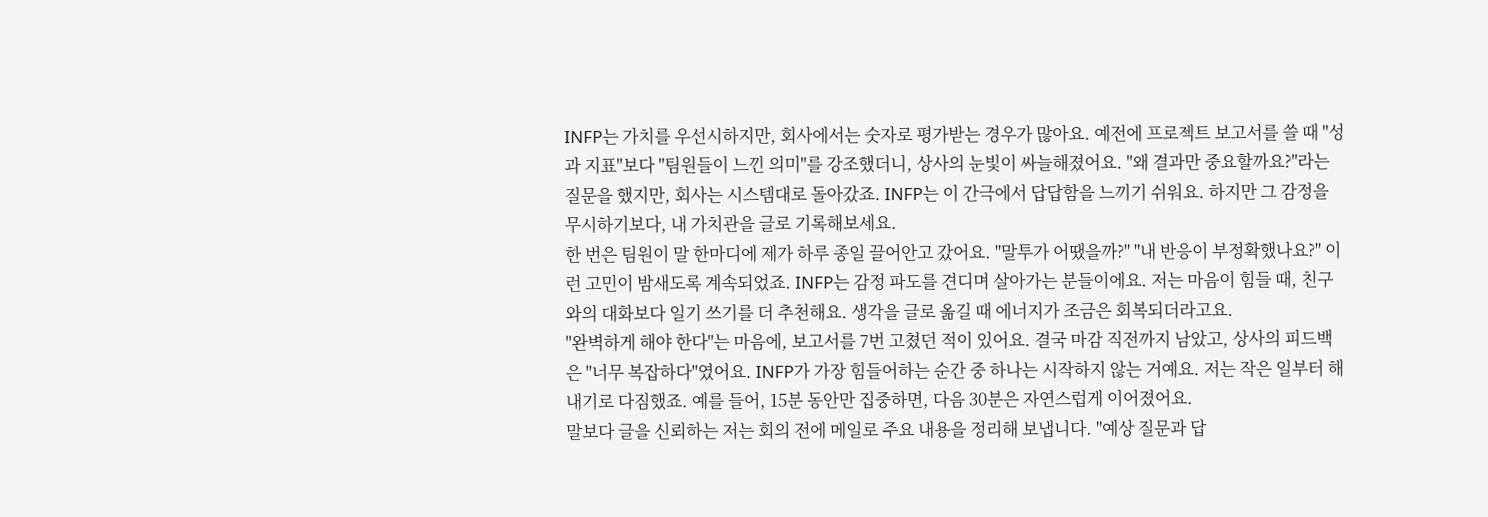INFP는 가치를 우선시하지만, 회사에서는 숫자로 평가받는 경우가 많아요. 예전에 프로젝트 보고서를 쓸 때 "성과 지표"보다 "팀원들이 느낀 의미"를 강조했더니, 상사의 눈빛이 싸늘해졌어요. "왜 결과만 중요할까요?"라는 질문을 했지만, 회사는 시스템대로 돌아갔죠. INFP는 이 간극에서 답답함을 느끼기 쉬워요. 하지만 그 감정을 무시하기보다, 내 가치관을 글로 기록해보세요.
한 번은 팀원이 말 한마디에 제가 하루 종일 끌어안고 갔어요. "말투가 어땠을까?" "내 반응이 부정확했나요?" 이런 고민이 밤새도록 계속되었죠. INFP는 감정 파도를 견디며 살아가는 분들이에요. 저는 마음이 힘들 때, 친구와의 대화보다 일기 쓰기를 더 추천해요. 생각을 글로 옮길 때 에너지가 조금은 회복되더라고요.
"완벽하게 해야 한다"는 마음에, 보고서를 7번 고쳤던 적이 있어요. 결국 마감 직전까지 남았고, 상사의 피드백은 "너무 복잡하다"였어요. INFP가 가장 힘들어하는 순간 중 하나는 시작하지 않는 거예요. 저는 작은 일부터 해내기로 다짐했죠. 예를 들어, 15분 동안만 집중하면, 다음 30분은 자연스럽게 이어졌어요.
말보다 글을 신뢰하는 저는 회의 전에 메일로 주요 내용을 정리해 보냅니다. "예상 질문과 답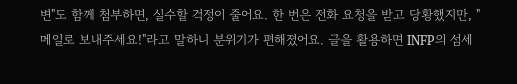변"도 함께 첨부하면, 실수할 걱정이 줄어요. 한 번은 전화 요청을 받고 당황했지만, "메일로 보내주세요!"라고 말하니 분위기가 편해졌어요. 글을 활용하면 INFP의 섬세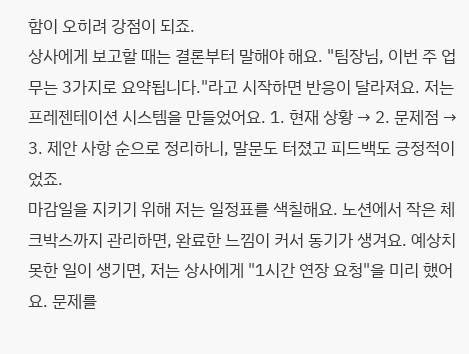함이 오히려 강점이 되죠.
상사에게 보고할 때는 결론부터 말해야 해요. "팀장님, 이번 주 업무는 3가지로 요약됩니다."라고 시작하면 반응이 달라져요. 저는 프레젠테이션 시스템을 만들었어요. 1. 현재 상황 → 2. 문제점 → 3. 제안 사항 순으로 정리하니, 말문도 터졌고 피드백도 긍정적이었죠.
마감일을 지키기 위해 저는 일정표를 색칠해요. 노션에서 작은 체크박스까지 관리하면, 완료한 느낌이 커서 동기가 생겨요. 예상치 못한 일이 생기면, 저는 상사에게 "1시간 연장 요청"을 미리 했어요. 문제를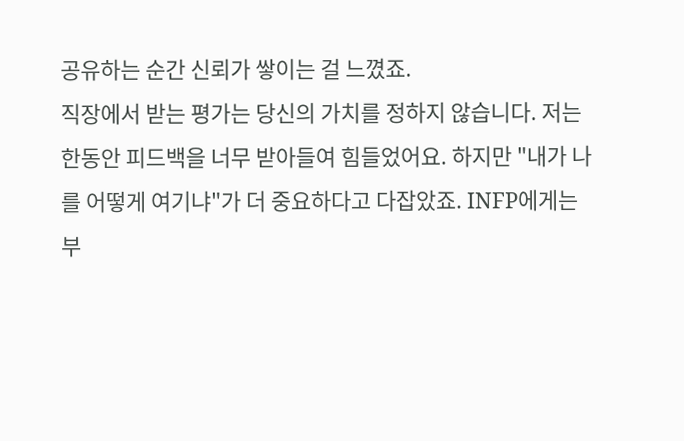공유하는 순간 신뢰가 쌓이는 걸 느꼈죠.
직장에서 받는 평가는 당신의 가치를 정하지 않습니다. 저는 한동안 피드백을 너무 받아들여 힘들었어요. 하지만 "내가 나를 어떻게 여기냐"가 더 중요하다고 다잡았죠. INFP에게는 부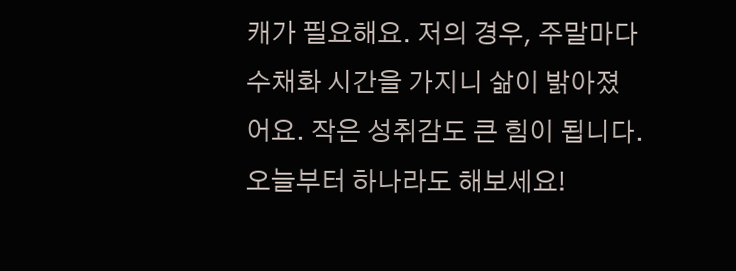캐가 필요해요. 저의 경우, 주말마다 수채화 시간을 가지니 삶이 밝아졌어요. 작은 성취감도 큰 힘이 됩니다. 오늘부터 하나라도 해보세요!